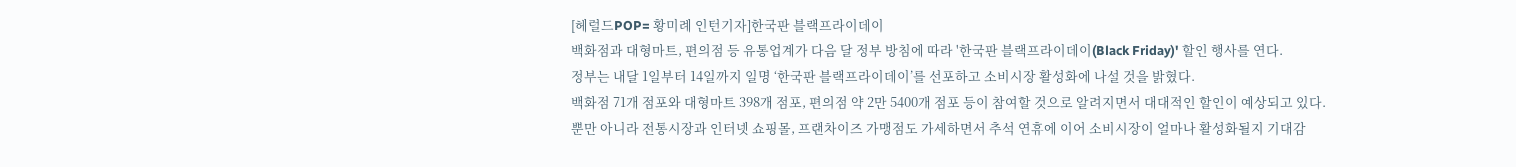[헤럴드POP= 황미례 인턴기자]한국판 블랙프라이데이
백화점과 대형마트, 편의점 등 유통업계가 다음 달 정부 방침에 따라 '한국판 블랙프라이데이(Black Friday)' 할인 행사를 연다.
정부는 내달 1일부터 14일까지 일명 ‘한국판 블랙프라이데이’를 선포하고 소비시장 활성화에 나설 것을 밝혔다.
백화점 71개 점포와 대형마트 398개 점포, 편의점 약 2만 5400개 점포 등이 참여할 것으로 알려지면서 대대적인 할인이 예상되고 있다.
뿐만 아니라 전통시장과 인터넷 쇼핑몰, 프랜차이즈 가맹점도 가세하면서 추석 연휴에 이어 소비시장이 얼마나 활성화될지 기대감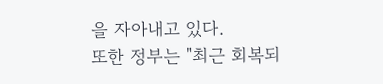을 자아내고 있다.
또한 정부는 "최근 회복되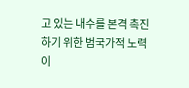고 있는 내수를 본격 촉진하기 위한 범국가적 노력이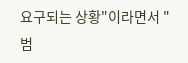요구되는 상황"이라면서 "범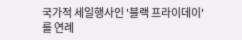국가적 세일행사인 '블랙 프라이데이'를 연례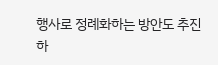행사로 정례화하는 방안도 추진하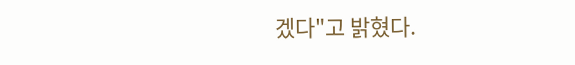겠다"고 밝혔다.